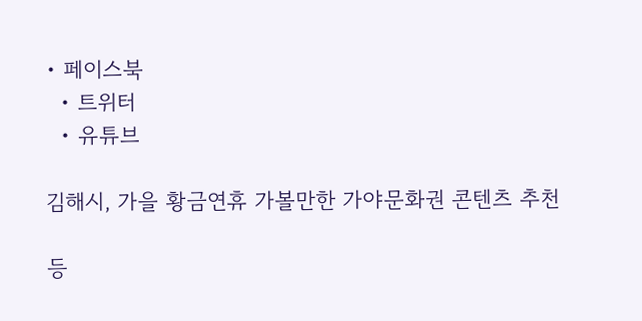• 페이스북
  • 트위터
  • 유튜브

김해시, 가을 황금연휴 가볼만한 가야문화권 콘텐츠 추천

등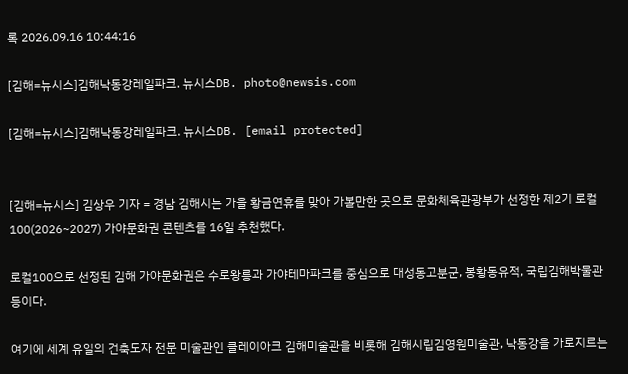록 2026.09.16 10:44:16

[김해=뉴시스]김해낙동강레일파크. 뉴시스DB. photo@newsis.com

[김해=뉴시스]김해낙동강레일파크. 뉴시스DB. [email protected]


[김해=뉴시스] 김상우 기자 = 경남 김해시는 가을 황금연휴를 맞아 가볼만한 곳으로 문화체육관광부가 선정한 제2기 로컬100(2026~2027) 가야문화권 콘텐츠를 16일 추천했다.

로컬100으로 선정된 김해 가야문화권은 수로왕릉과 가야테마파크를 중심으로 대성동고분군, 봉황동유적, 국립김해박물관 등이다.

여기에 세계 유일의 건축도자 전문 미술관인 클레이아크 김해미술관을 비롯해 김해시립김영원미술관, 낙동강을 가로지르는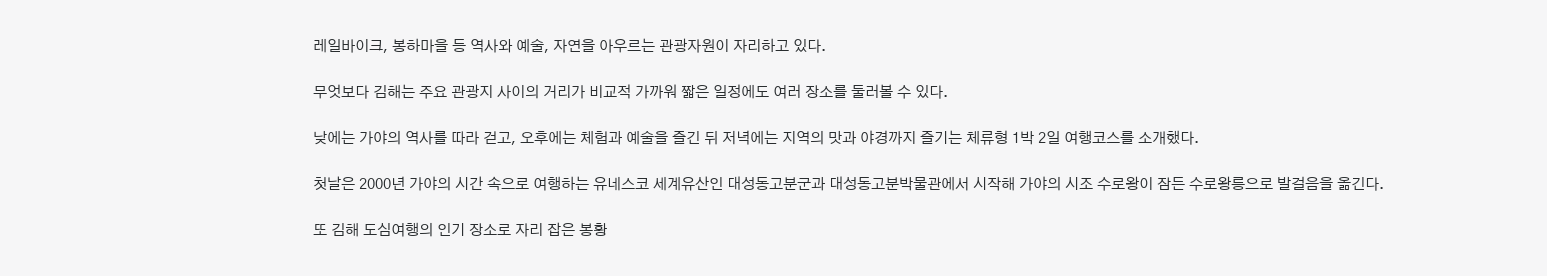레일바이크, 봉하마을 등 역사와 예술, 자연을 아우르는 관광자원이 자리하고 있다.

무엇보다 김해는 주요 관광지 사이의 거리가 비교적 가까워 짧은 일정에도 여러 장소를 둘러볼 수 있다.

낮에는 가야의 역사를 따라 걷고, 오후에는 체험과 예술을 즐긴 뒤 저녁에는 지역의 맛과 야경까지 즐기는 체류형 1박 2일 여행코스를 소개했다.

첫날은 2000년 가야의 시간 속으로 여행하는 유네스코 세계유산인 대성동고분군과 대성동고분박물관에서 시작해 가야의 시조 수로왕이 잠든 수로왕릉으로 발걸음을 옮긴다.

또 김해 도심여행의 인기 장소로 자리 잡은 봉황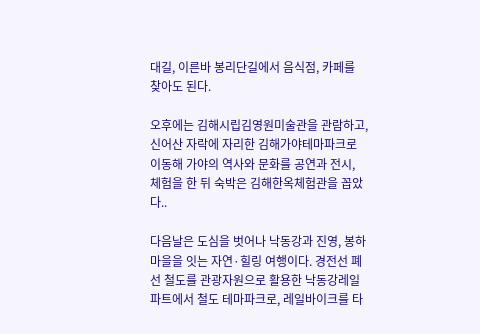대길, 이른바 봉리단길에서 음식점, 카페를 찾아도 된다.

오후에는 김해시립김영원미술관을 관람하고, 신어산 자락에 자리한 김해가야테마파크로 이동해 가야의 역사와 문화를 공연과 전시, 체험을 한 뒤 숙박은 김해한옥체험관을 꼽았다..

다음날은 도심을 벗어나 낙동강과 진영, 봉하마을을 잇는 자연·힐링 여행이다. 경전선 폐선 철도를 관광자원으로 활용한 낙동강레일파트에서 철도 테마파크로, 레일바이크를 타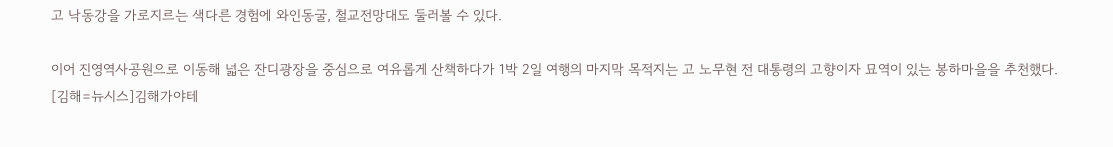고 낙동강을 가로지르는 색다른 경험에 와인동굴, 철교전망대도 둘러볼 수 있다.

이어 진영역사공원으로 이동해 넓은 잔디광장을 중심으로 여유롭게 산책하다가 1박 2일 여행의 마지막 목적지는 고 노무현 전 대통령의 고향이자 묘역이 있는 봉하마을을 추천했다.
[김해=뉴시스]김해가야테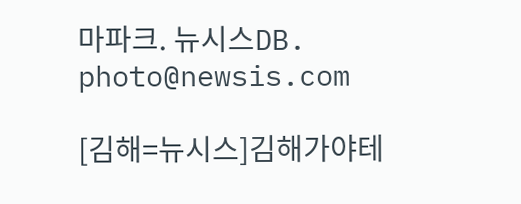마파크. 뉴시스DB. photo@newsis.com

[김해=뉴시스]김해가야테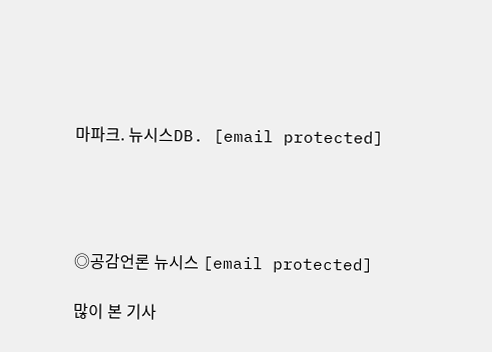마파크. 뉴시스DB. [email protected]




◎공감언론 뉴시스 [email protected]

많이 본 기사